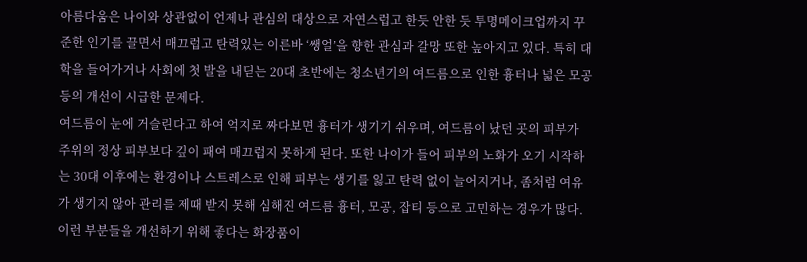아름다움은 나이와 상관없이 언제나 관심의 대상으로 자연스럽고 한듯 안한 듯 투명메이크업까지 꾸준한 인기를 끌면서 매끄럽고 탄력있는 이른바 ‘쌩얼’을 향한 관심과 갈망 또한 높아지고 있다. 특히 대학을 들어가거나 사회에 첫 발을 내딛는 20대 초반에는 청소년기의 여드름으로 인한 흉터나 넓은 모공 등의 개선이 시급한 문제다.
여드름이 눈에 거슬린다고 하여 억지로 짜다보면 흉터가 생기기 쉬우며, 여드름이 났던 곳의 피부가 주위의 정상 피부보다 깊이 패여 매끄럽지 못하게 된다. 또한 나이가 들어 피부의 노화가 오기 시작하는 30대 이후에는 환경이나 스트레스로 인해 피부는 생기를 잃고 탄력 없이 늘어지거나, 좀처럼 여유가 생기지 않아 관리를 제때 받지 못해 심해진 여드름 흉터, 모공, 잡티 등으로 고민하는 경우가 많다.
이런 부분들을 개선하기 위해 좋다는 화장품이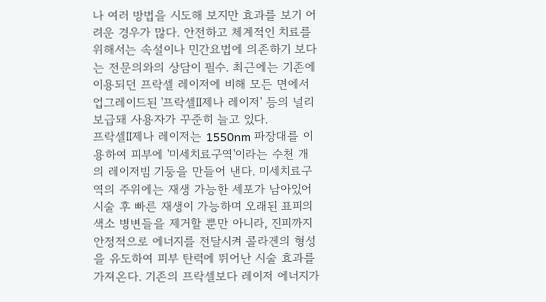나 여러 방법을 시도해 보지만 효과를 보기 어려운 경우가 많다. 안전하고 체계적인 치료를 위해서는 속설이나 민간요법에 의존하기 보다는 전문의와의 상담이 필수. 최근에는 기존에 이용되던 프락셀 레이저에 비해 모든 면에서 업그레이드된 '프락셀Ⅱ제나 레이저' 등의 널리 보급돼 사용자가 꾸준히 늘고 있다.
프락셀Ⅱ제나 레이저는 1550nm 파장대를 이용하여 피부에 '미세치료구역'이라는 수천 개의 레이저빔 기둥을 만들어 낸다. 미세치료구역의 주위에는 재생 가능한 세포가 남아있어 시술 후 빠른 재생이 가능하며 오래된 표피의 색소 병변들을 제거할 뿐만 아니라, 진피까지 안정적으로 에너지를 전달시켜 콜라겐의 형성을 유도하여 피부 탄력에 뛰어난 시술 효과를 가져온다. 기존의 프락셀보다 레이저 에너지가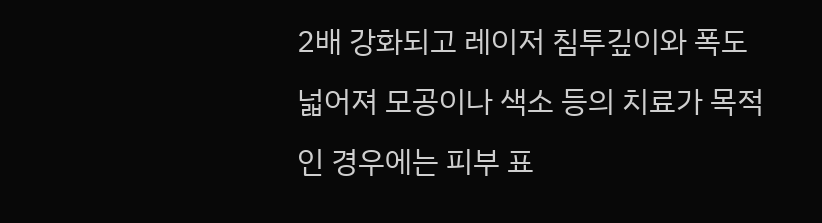2배 강화되고 레이저 침투깊이와 폭도 넓어져 모공이나 색소 등의 치료가 목적인 경우에는 피부 표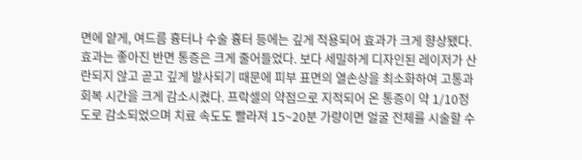면에 얕게, 여드름 흉터나 수술 흉터 등에는 깊게 적용되어 효과가 크게 향상됐다.
효과는 좋아진 반면 통증은 크게 줄어들었다. 보다 세밀하게 디자인된 레이저가 산란되지 않고 곧고 깊게 발사되기 때문에 피부 표면의 열손상을 최소화하여 고통과 회복 시간을 크게 감소시켰다. 프락셀의 약점으로 지적되어 온 통증이 약 1/10정도로 감소되었으며 치료 속도도 빨라져 15~20분 가량이면 얼굴 전체를 시술할 수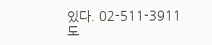있다. 02-511-3911
도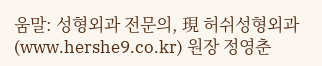움말: 성형외과 전문의, 現 허쉬성형외과(www.hershe9.co.kr) 원장 정영춘